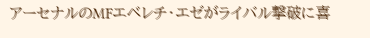アーセナルのMFエベレチ・エゼがライバル撃破に喜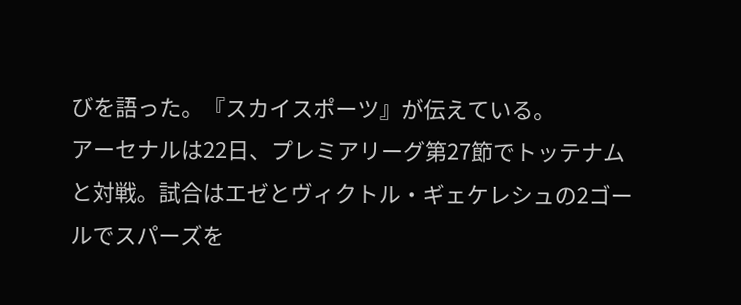びを語った。『スカイスポーツ』が伝えている。
アーセナルは22日、プレミアリーグ第27節でトッテナムと対戦。試合はエゼとヴィクトル・ギェケレシュの2ゴールでスパーズを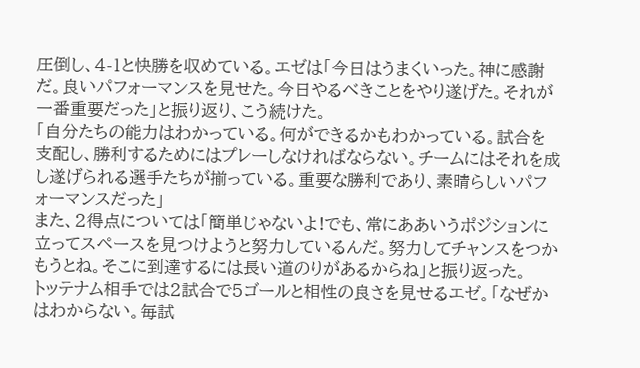圧倒し、4-1と快勝を収めている。エゼは「今日はうまくいった。神に感謝だ。良いパフォーマンスを見せた。今日やるべきことをやり遂げた。それが一番重要だった」と振り返り、こう続けた。
「自分たちの能力はわかっている。何ができるかもわかっている。試合を支配し、勝利するためにはプレーしなければならない。チームにはそれを成し遂げられる選手たちが揃っている。重要な勝利であり、素晴らしいパフォーマンスだった」
また、2得点については「簡単じゃないよ!でも、常にああいうポジションに立ってスペースを見つけようと努力しているんだ。努力してチャンスをつかもうとね。そこに到達するには長い道のりがあるからね」と振り返った。
トッテナム相手では2試合で5ゴールと相性の良さを見せるエゼ。「なぜかはわからない。毎試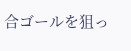合ゴールを狙っ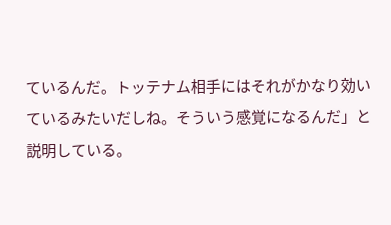ているんだ。トッテナム相手にはそれがかなり効いているみたいだしね。そういう感覚になるんだ」と説明している。